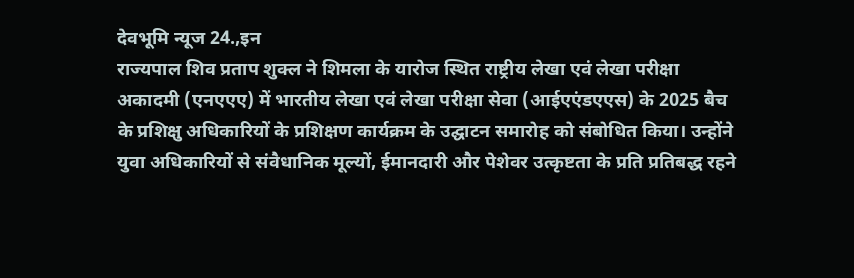देवभूमि न्यूज 24.,इन
राज्यपाल शिव प्रताप शुक्ल ने शिमला के यारोज स्थित राष्ट्रीय लेखा एवं लेखा परीक्षा अकादमी (एनएएए) में भारतीय लेखा एवं लेखा परीक्षा सेवा (आईएएंडएएस) के 2025 बैच के प्रशिक्षु अधिकारियों के प्रशिक्षण कार्यक्रम के उद्घाटन समारोह को संबोधित किया। उन्होंने युवा अधिकारियों से संवैधानिक मूल्यों, ईमानदारी और पेशेवर उत्कृष्टता के प्रति प्रतिबद्ध रहने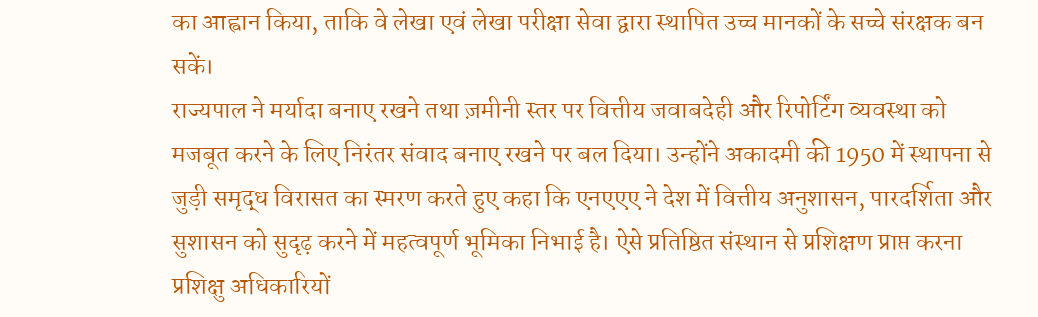का आह्वान किया, ताकि वे लेखा एवं लेखा परीक्षा सेवा द्वारा स्थापित उच्च मानकों के सच्चे संरक्षक बन सकें।
राज्यपाल ने मर्यादा बनाए रखने तथा ज़मीनी स्तर पर वित्तीय जवाबदेही और रिपोर्टिंग व्यवस्था को मजबूत करने के लिए निरंतर संवाद बनाए रखने पर बल दिया। उन्होंने अकादमी की 1950 में स्थापना से जुड़ी समृद्ध विरासत का स्मरण करते हुए कहा कि एनएएए ने देश में वित्तीय अनुशासन, पारदर्शिता और सुशासन को सुदृढ़ करने में महत्वपूर्ण भूमिका निभाई है। ऐसे प्रतिष्ठित संस्थान से प्रशिक्षण प्राप्त करना प्रशिक्षु अधिकारियों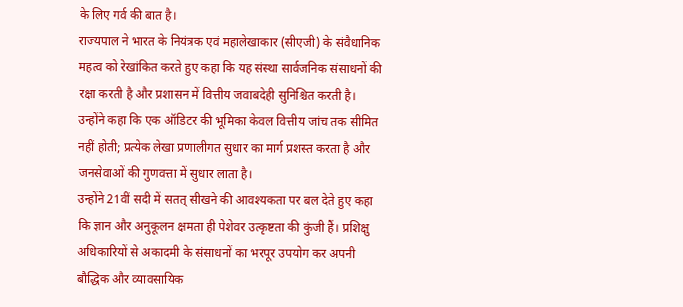के लिए गर्व की बात है।
राज्यपाल ने भारत के नियंत्रक एवं महालेखाकार (सीएजी) के संवैधानिक महत्व को रेखांकित करते हुए कहा कि यह संस्था सार्वजनिक संसाधनों की रक्षा करती है और प्रशासन में वित्तीय जवाबदेही सुनिश्चित करती है। उन्होंने कहा कि एक ऑडिटर की भूमिका केवल वित्तीय जांच तक सीमित नहीं होती; प्रत्येक लेखा प्रणालीगत सुधार का मार्ग प्रशस्त करता है और जनसेवाओं की गुणवत्ता में सुधार लाता है।
उन्होंने 21वीं सदी में सतत् सीखने की आवश्यकता पर बल देते हुए कहा कि ज्ञान और अनुकूलन क्षमता ही पेशेवर उत्कृष्टता की कुंजी हैं। प्रशिक्षु अधिकारियों से अकादमी के संसाधनों का भरपूर उपयोग कर अपनी बौद्धिक और व्यावसायिक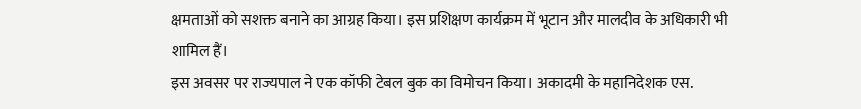क्षमताओं को सशक्त बनाने का आग्रह किया। इस प्रशिक्षण कार्यक्रम में भूटान और मालदीव के अधिकारी भी शामिल हैं।
इस अवसर पर राज्यपाल ने एक कॉफी टेबल बुक का विमोचन किया। अकादमी के महानिदेशक एस.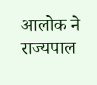आलोक ने राज्यपाल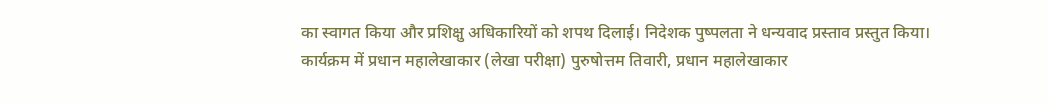का स्वागत किया और प्रशिक्षु अधिकारियों को शपथ दिलाई। निदेशक पुष्पलता ने धन्यवाद प्रस्ताव प्रस्तुत किया। कार्यक्रम में प्रधान महालेखाकार (लेखा परीक्षा) पुरुषोत्तम तिवारी, प्रधान महालेखाकार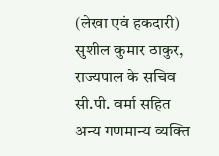(लेखा एवं हकदारी) सुशील कुमार ठाकुर, राज्यपाल के सचिव सी.पी. वर्मा सहित अन्य गणमान्य व्यक्ति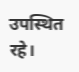उपस्थित रहे।